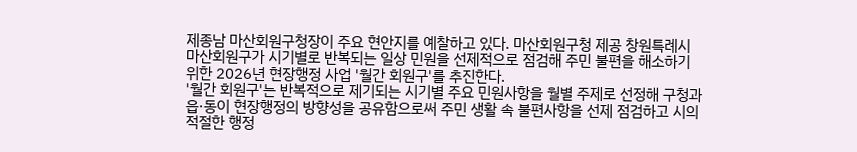제종남 마산회원구청장이 주요 현안지를 예찰하고 있다. 마산회원구청 제공 창원특례시 마산회원구가 시기별로 반복되는 일상 민원을 선제적으로 점검해 주민 불편을 해소하기 위한 2026년 현장행정 사업 '월간 회원구'를 추진한다.
'월간 회원구'는 반복적으로 제기되는 시기별 주요 민원사항을 월별 주제로 선정해 구청과 읍·동이 현장행정의 방향성을 공유함으로써 주민 생활 속 불편사항을 선제 점검하고 시의적절한 행정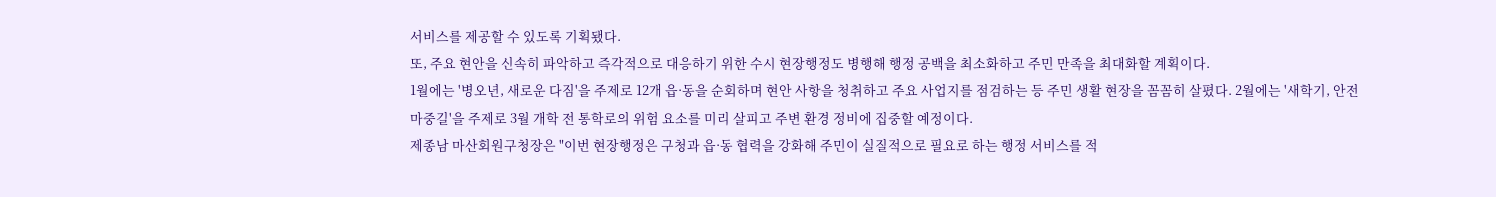서비스를 제공할 수 있도록 기획됐다.
또, 주요 현안을 신속히 파악하고 즉각적으로 대응하기 위한 수시 현장행정도 병행해 행정 공백을 최소화하고 주민 만족을 최대화할 계획이다.
1월에는 '병오년, 새로운 다짐'을 주제로 12개 읍·동을 순회하며 현안 사항을 청취하고 주요 사업지를 점검하는 등 주민 생활 현장을 꼼꼼히 살폈다. 2월에는 '새학기, 안전 마중길'을 주제로 3월 개학 전 통학로의 위험 요소를 미리 살피고 주변 환경 정비에 집중할 예정이다.
제종남 마산회원구청장은 "이번 현장행정은 구청과 읍·동 협력을 강화해 주민이 실질적으로 필요로 하는 행정 서비스를 적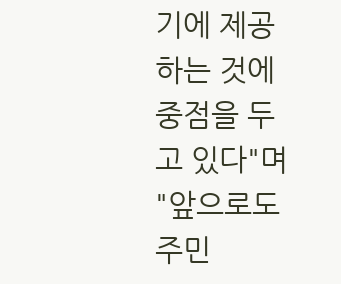기에 제공하는 것에 중점을 두고 있다"며 "앞으로도 주민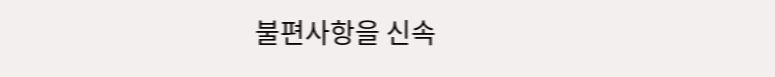불편사항을 신속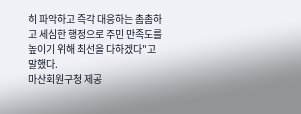히 파악하고 즉각 대응하는 촘촘하고 세심한 행정으로 주민 만족도를 높이기 위해 최선을 다하겠다"고 말했다.
마산회원구청 제공